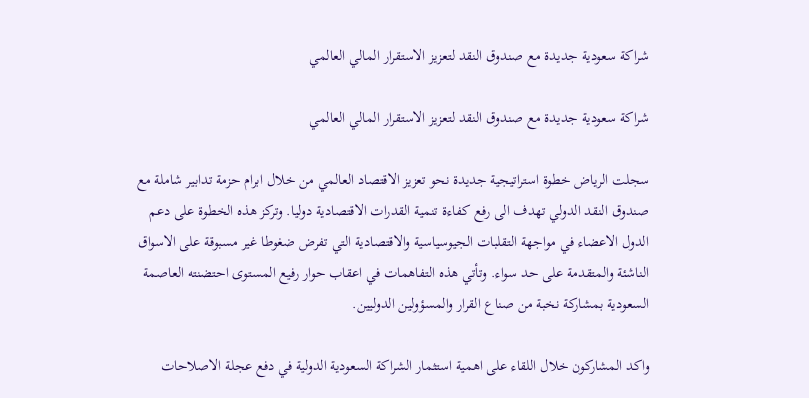شراكة سعودية جديدة مع صندوق النقد لتعزيز الاستقرار المالي العالمي

شراكة سعودية جديدة مع صندوق النقد لتعزيز الاستقرار المالي العالمي

سجلت الرياض خطوة استراتيجية جديدة نحو تعزيز الاقتصاد العالمي من خلال ابرام حزمة تدابير شاملة مع صندوق النقد الدولي تهدف الى رفع كفاءة تنمية القدرات الاقتصادية دوليا. وتركز هذه الخطوة على دعم الدول الاعضاء في مواجهة التقلبات الجيوسياسية والاقتصادية التي تفرض ضغوطا غير مسبوقة على الاسواق الناشئة والمتقدمة على حد سواء. وتأتي هذه التفاهمات في اعقاب حوار رفيع المستوى احتضنته العاصمة السعودية بمشاركة نخبة من صناع القرار والمسؤولين الدوليين.

واكد المشاركون خلال اللقاء على اهمية استثمار الشراكة السعودية الدولية في دفع عجلة الاصلاحات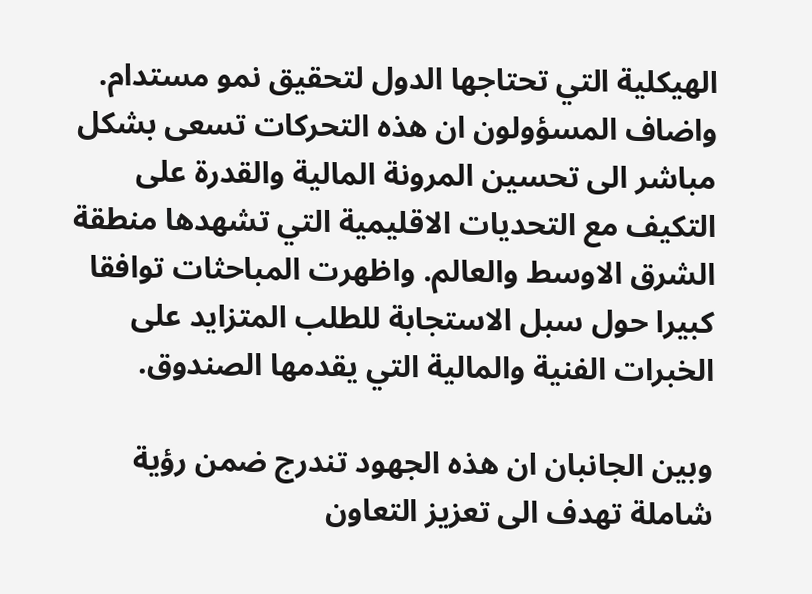الهيكلية التي تحتاجها الدول لتحقيق نمو مستدام. واضاف المسؤولون ان هذه التحركات تسعى بشكل مباشر الى تحسين المرونة المالية والقدرة على التكيف مع التحديات الاقليمية التي تشهدها منطقة الشرق الاوسط والعالم. واظهرت المباحثات توافقا كبيرا حول سبل الاستجابة للطلب المتزايد على الخبرات الفنية والمالية التي يقدمها الصندوق.

وبين الجانبان ان هذه الجهود تندرج ضمن رؤية شاملة تهدف الى تعزيز التعاون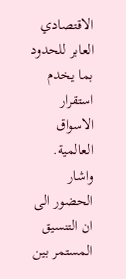الاقتصادي العابر للحدود بما يخدم استقرار الاسواق العالمية. واشار الحضور الى ان التنسيق المستمر بين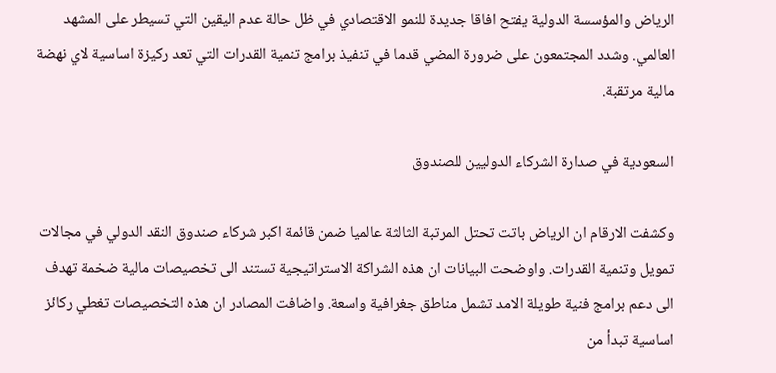الرياض والمؤسسة الدولية يفتح افاقا جديدة للنمو الاقتصادي في ظل حالة عدم اليقين التي تسيطر على المشهد العالمي. وشدد المجتمعون على ضرورة المضي قدما في تنفيذ برامج تنمية القدرات التي تعد ركيزة اساسية لاي نهضة مالية مرتقبة.

السعودية في صدارة الشركاء الدوليين للصندوق

وكشفت الارقام ان الرياض باتت تحتل المرتبة الثالثة عالميا ضمن قائمة اكبر شركاء صندوق النقد الدولي في مجالات تمويل وتنمية القدرات. واوضحت البيانات ان هذه الشراكة الاستراتيجية تستند الى تخصيصات مالية ضخمة تهدف الى دعم برامج فنية طويلة الامد تشمل مناطق جغرافية واسعة. واضافت المصادر ان هذه التخصيصات تغطي ركائز اساسية تبدأ من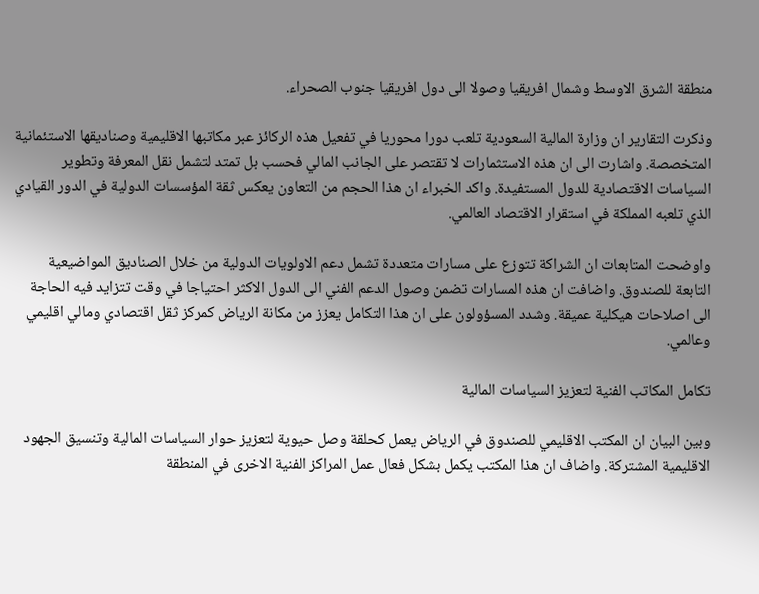منطقة الشرق الاوسط وشمال افريقيا وصولا الى دول افريقيا جنوب الصحراء.

وذكرت التقارير ان وزارة المالية السعودية تلعب دورا محوريا في تفعيل هذه الركائز عبر مكاتبها الاقليمية وصناديقها الاستئمانية المتخصصة. واشارت الى ان هذه الاستثمارات لا تقتصر على الجانب المالي فحسب بل تمتد لتشمل نقل المعرفة وتطوير السياسات الاقتصادية للدول المستفيدة. واكد الخبراء ان هذا الحجم من التعاون يعكس ثقة المؤسسات الدولية في الدور القيادي الذي تلعبه المملكة في استقرار الاقتصاد العالمي.

واوضحت المتابعات ان الشراكة تتوزع على مسارات متعددة تشمل دعم الاولويات الدولية من خلال الصناديق المواضيعية التابعة للصندوق. واضافت ان هذه المسارات تضمن وصول الدعم الفني الى الدول الاكثر احتياجا في وقت تتزايد فيه الحاجة الى اصلاحات هيكلية عميقة. وشدد المسؤولون على ان هذا التكامل يعزز من مكانة الرياض كمركز ثقل اقتصادي ومالي اقليمي وعالمي.

تكامل المكاتب الفنية لتعزيز السياسات المالية

وبين البيان ان المكتب الاقليمي للصندوق في الرياض يعمل كحلقة وصل حيوية لتعزيز حوار السياسات المالية وتنسيق الجهود الاقليمية المشتركة. واضاف ان هذا المكتب يكمل بشكل فعال عمل المراكز الفنية الاخرى في المنطقة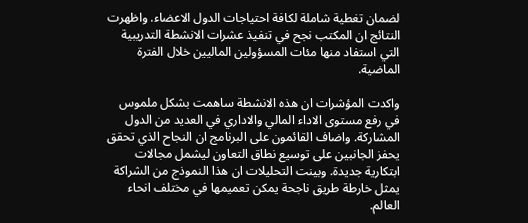لضمان تغطية شاملة لكافة احتياجات الدول الاعضاء. واظهرت النتائج ان المكتب نجح في تنفيذ عشرات الانشطة التدريبية التي استفاد منها مئات المسؤولين الماليين خلال الفترة الماضية.

واكدت المؤشرات ان هذه الانشطة ساهمت بشكل ملموس في رفع مستوى الاداء المالي والاداري في العديد من الدول المشاركة. واضاف القائمون على البرنامج ان النجاح الذي تحقق يحفز الجانبين على توسيع نطاق التعاون ليشمل مجالات ابتكارية جديدة. وبينت التحليلات ان هذا النموذج من الشراكة يمثل خارطة طريق ناجحة يمكن تعميمها في مختلف انحاء العالم.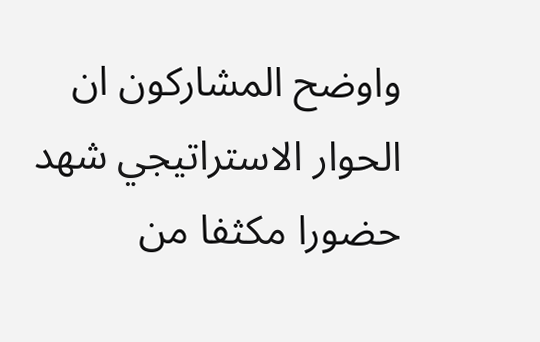واوضح المشاركون ان الحوار الاستراتيجي شهد حضورا مكثفا من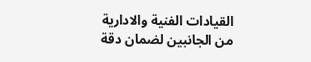القيادات الفنية والادارية من الجانبين لضمان دقة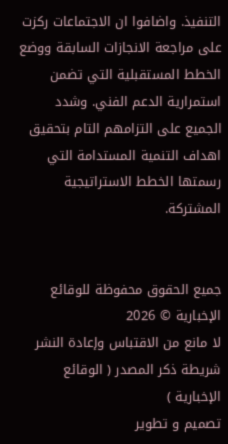التنفيذ. واضافوا ان الاجتماعات ركزت على مراجعة الانجازات السابقة ووضع الخطط المستقبلية التي تضمن استمرارية الدعم الفني. وشدد الجميع على التزامهم التام بتحقيق اهداف التنمية المستدامة التي رسمتها الخطط الاستراتيجية المشتركة.


جميع الحقوق محفوظة للوقائع الإخبارية © 2026
لا مانع من الاقتباس وإعادة النشر شريطة ذكر المصدر ( الوقائع الإخبارية )
تصميم و تطوير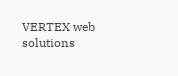VERTEX web solutions